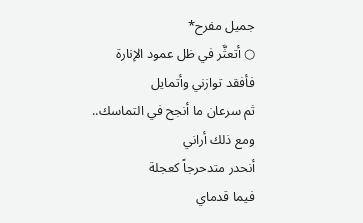جميل مفرح*
○ أتعثَّر في ظل عمود الإنارة
فأفقد توازني وأتمايل
ثم سرعان ما أنجح في التماسك..
ومع ذلك أراني
أنحدر متدحرجاً كعجلة
فيما قدماي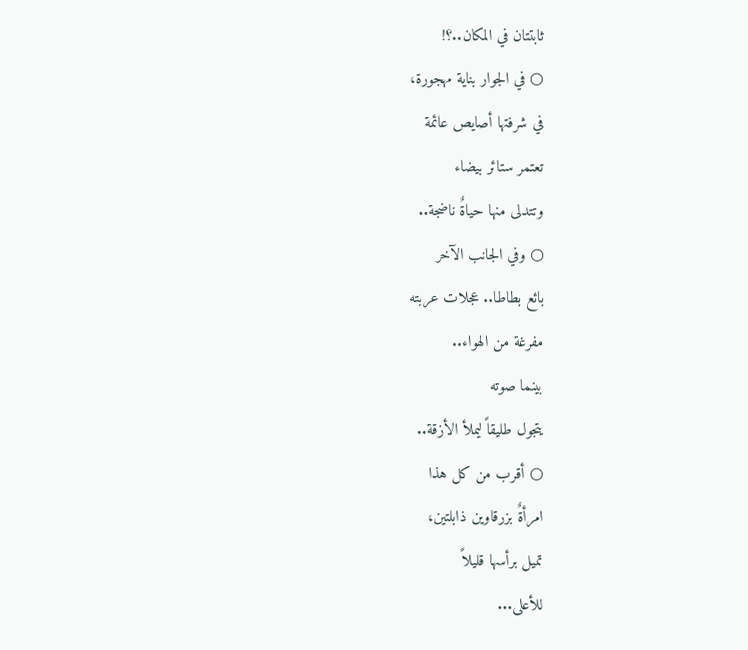ثابتتان في المكان..؟!
○ في الجوار بناية مهجورة،
في شرفتها أصايص عائمة
تعتمر ستائر بيضاء
وتتدلى منها حياةٌ ناضجة..
○ وفي الجانب الآخر
بائع بطاطا.. عجلات عربته
مفرغة من الهواء..
بينما صوته
يتجول طليقاً ليملأ الأزقة..
○ أقرب من كل هذا
امرأةٌ بزرقاوين ذابلتين،
تميل برأسها قليلاً
للأعلى...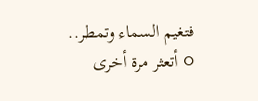فتغيم السماء وتمطر..
○ أتعثر مرة أخرى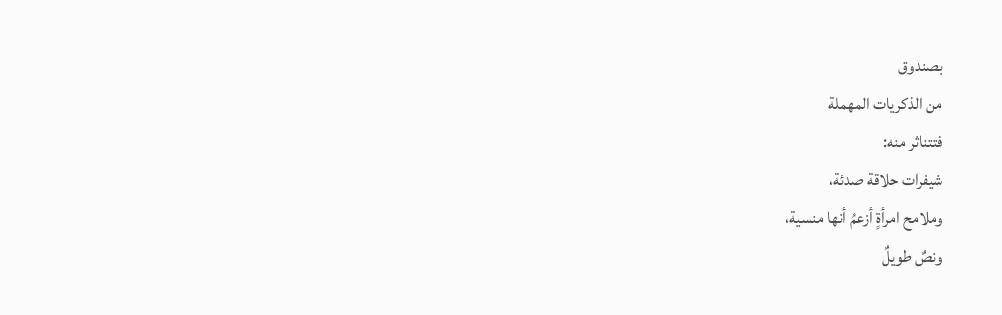بصندوق
من الذكريات المهملة
فتتناثر منه:
شيفرات حلاقة صدئة،
وملامح امرأةٍ أزعمُ أنها منسية،
ونصٌ طويلٌ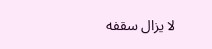لا يزال سقفه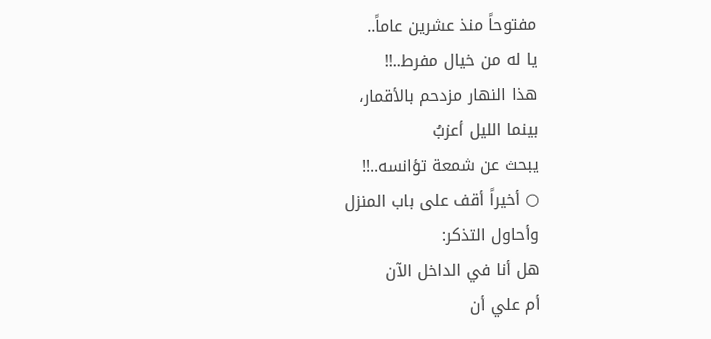مفتوحاً منذ عشرين عاماً..
يا له من خيال مفرط..!!
هذا النهار مزدحم بالأقمار،
بينما الليل أعزبُ
يبحث عن شمعة تؤانسه..!!
○ أخيراً أقف على باب المنزل
وأحاول التذكر:
هل أنا في الداخل الآن
أم علي أن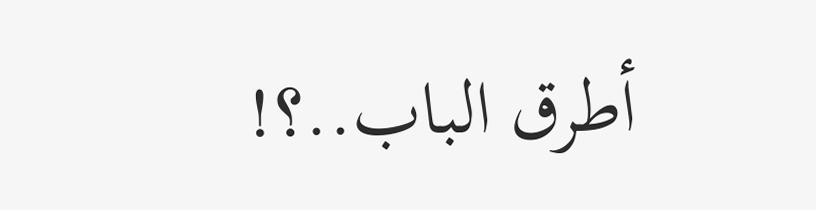أطرق الباب..؟!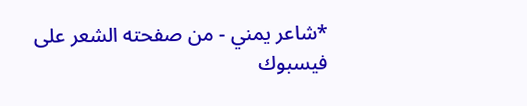*شاعر يمني - من صفحته الشعر على فيسبوك